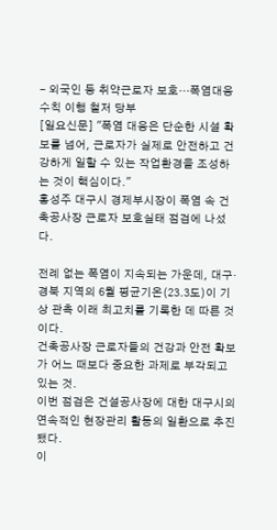- 외국인 등 취약근로자 보호…폭염대응 수칙 이행 철저 당부
[일요신문] "폭염 대응은 단순한 시설 확보를 넘어, 근로자가 실제로 안전하고 건강하게 일할 수 있는 작업환경을 조성하는 것이 핵심이다."
홍성주 대구시 경제부시장이 폭염 속 건축공사장 근로자 보호실태 점검에 나섰다.

전례 없는 폭염이 지속되는 가운데, 대구·경북 지역의 6월 평균기온(23.3도)이 기상 관측 이래 최고치를 기록한 데 따른 것이다.
건축공사장 근로자들의 건강과 안전 확보가 어느 때보다 중요한 과제로 부각되고 있는 것.
이번 점검은 건설공사장에 대한 대구시의 연속적인 현장관리 활동의 일환으로 추진됐다.
이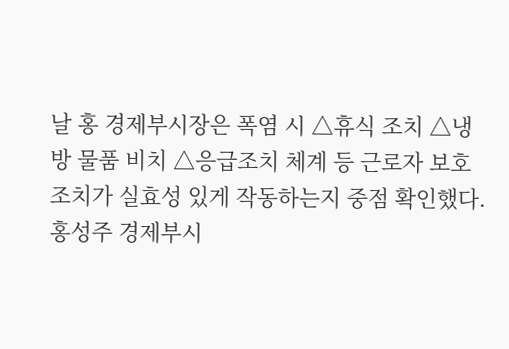날 홍 경제부시장은 폭염 시 △휴식 조치 △냉방 물품 비치 △응급조치 체계 등 근로자 보호조치가 실효성 있게 작동하는지 중점 확인했다.
홍성주 경제부시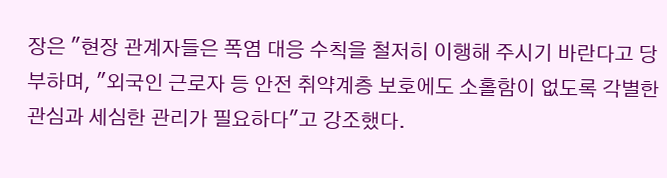장은 "현장 관계자들은 폭염 대응 수칙을 철저히 이행해 주시기 바란다고 당부하며, "외국인 근로자 등 안전 취약계층 보호에도 소홀함이 없도록 각별한 관심과 세심한 관리가 필요하다"고 강조했다.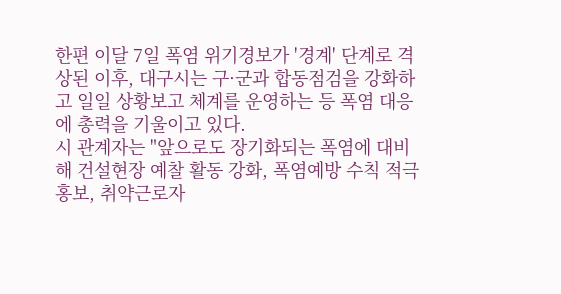한편 이달 7일 폭염 위기경보가 '경계' 단계로 격상된 이후, 대구시는 구·군과 합동점검을 강화하고 일일 상황보고 체계를 운영하는 등 폭염 대응에 총력을 기울이고 있다.
시 관계자는 "앞으로도 장기화되는 폭염에 대비해 건설현장 예찰 활동 강화, 폭염예방 수칙 적극 홍보, 취약근로자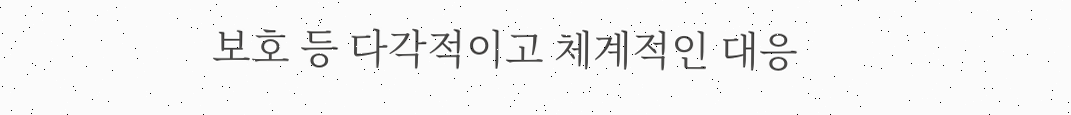보호 등 다각적이고 체계적인 대응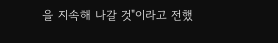을 지속해 나갈 것"이라고 전했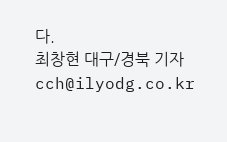다.
최창현 대구/경북 기자 cch@ilyodg.co.kr